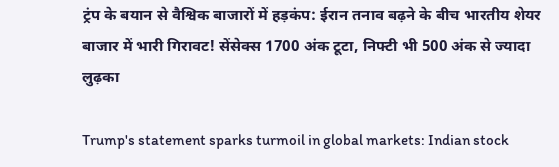ट्रंप के बयान से वैश्विक बाजारों में हड़कंप: ईरान तनाव बढ़ने के बीच भारतीय शेयर बाजार में भारी गिरावट! सेंसेक्स 1700 अंक टूटा, निफ्टी भी 500 अंक से ज्यादा लुढ़का

Trump's statement sparks turmoil in global markets: Indian stock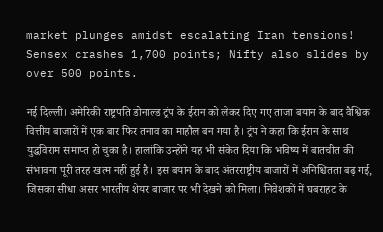market plunges amidst escalating Iran tensions! Sensex crashes 1,700 points; Nifty also slides by over 500 points.

नई दिल्ली। अमेरिकी राष्ट्रपति डोनाल्ड ट्रंप के ईरान को लेकर दिए गए ताजा बयान के बाद वैश्विक वित्तीय बाजारों में एक बार फिर तनाव का माहौल बन गया है। ट्रंप ने कहा कि ईरान के साथ युद्धविराम समाप्त हो चुका है। हालांकि उन्होंने यह भी संकेत दिया कि भविष्य में बातचीत की संभावना पूरी तरह खत्म नहीं हुई है। इस बयान के बाद अंतरराष्ट्रीय बाजारों में अनिश्चितता बढ़ गई, जिसका सीधा असर भारतीय शेयर बाजार पर भी देखने को मिला। निवेशकों में घबराहट के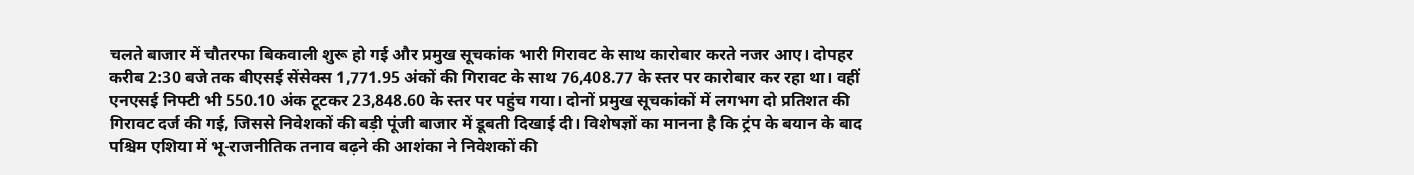चलते बाजार में चौतरफा बिकवाली शुरू हो गई और प्रमुख सूचकांक भारी गिरावट के साथ कारोबार करते नजर आए। दोपहर करीब 2:30 बजे तक बीएसई सेंसेक्स 1,771.95 अंकों की गिरावट के साथ 76,408.77 के स्तर पर कारोबार कर रहा था। वहीं एनएसई निफ्टी भी 550.10 अंक टूटकर 23,848.60 के स्तर पर पहुंच गया। दोनों प्रमुख सूचकांकों में लगभग दो प्रतिशत की गिरावट दर्ज की गई, जिससे निवेशकों की बड़ी पूंजी बाजार में डूबती दिखाई दी। विशेषज्ञों का मानना है कि ट्रंप के बयान के बाद पश्चिम एशिया में भू-राजनीतिक तनाव बढ़ने की आशंका ने निवेशकों की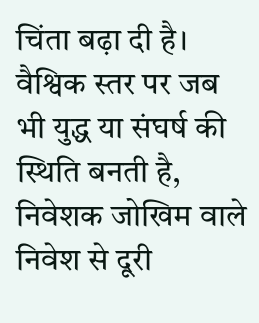चिंता बढ़ा दी है। वैश्विक स्तर पर जब भी युद्ध या संघर्ष की स्थिति बनती है, निवेशक जोखिम वाले निवेश से दूरी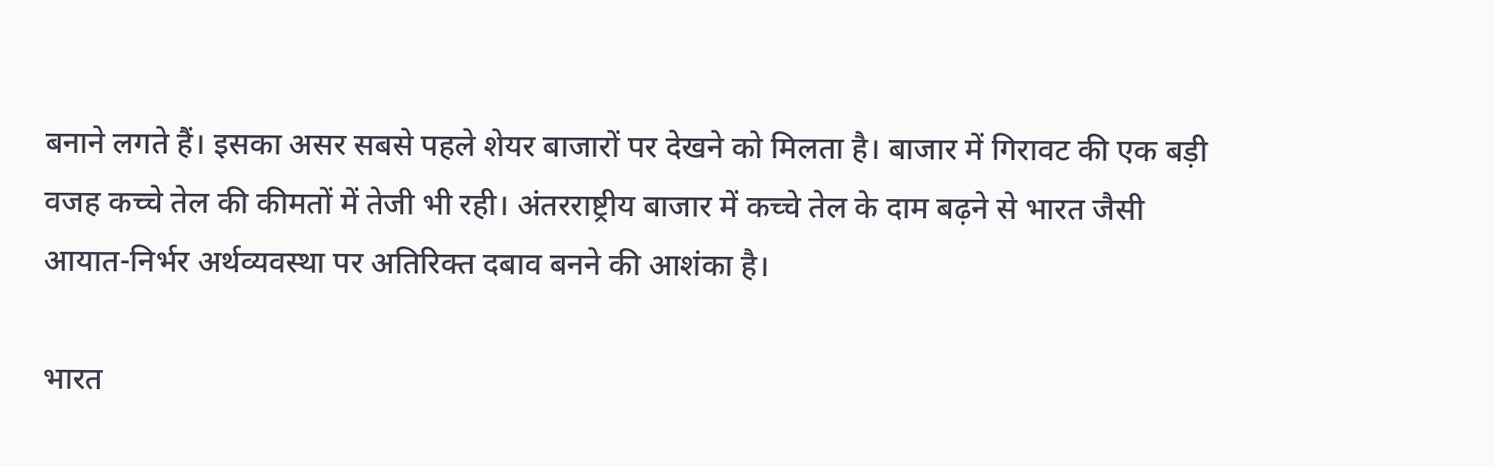बनाने लगते हैं। इसका असर सबसे पहले शेयर बाजारों पर देखने को मिलता है। बाजार में गिरावट की एक बड़ी वजह कच्चे तेल की कीमतों में तेजी भी रही। अंतरराष्ट्रीय बाजार में कच्चे तेल के दाम बढ़ने से भारत जैसी आयात-निर्भर अर्थव्यवस्था पर अतिरिक्त दबाव बनने की आशंका है।

भारत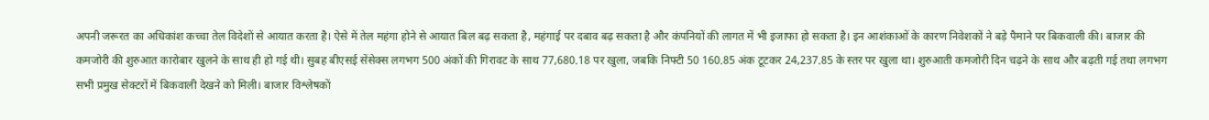अपनी जरूरत का अधिकांश कच्चा तेल विदेशों से आयात करता है। ऐसे में तेल महंगा होने से आयात बिल बढ़ सकता है, महंगाई पर दबाव बढ़ सकता है और कंपनियों की लागत में भी इजाफा हो सकता है। इन आशंकाओं के कारण निवेशकों ने बड़े पैमाने पर बिकवाली की। बाजार की कमजोरी की शुरुआत कारोबार खुलने के साथ ही हो गई थी। सुबह बीएसई सेंसेक्स लगभग 500 अंकों की गिरावट के साथ 77,680.18 पर खुला, जबकि निफ्टी 50 160.85 अंक टूटकर 24,237.85 के स्तर पर खुला था। शुरुआती कमजोरी दिन चढ़ने के साथ और बढ़ती गई तथा लगभग सभी प्रमुख सेक्टरों में बिकवाली देखने को मिली। बाजार विश्लेषकों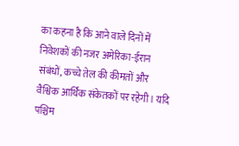का कहना है कि आने वाले दिनों में निवेशकों की नजर अमेरिका-ईरान संबंधों, कच्चे तेल की कीमतों और वैश्विक आर्थिक संकेतकों पर रहेगी। यदि पश्चिम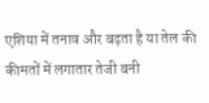एशिया में तनाव और बढ़ता है या तेल की कीमतों में लगातार तेजी बनी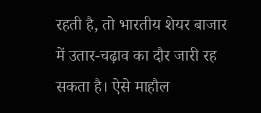रहती है, तो भारतीय शेयर बाजार में उतार-चढ़ाव का दौर जारी रह सकता है। ऐसे माहौल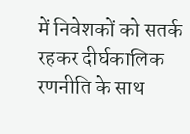में निवेशकों को सतर्क रहकर दीर्घकालिक रणनीति के साथ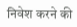निवेश करने की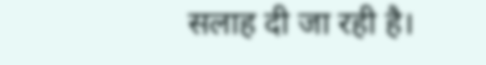सलाह दी जा रही है।